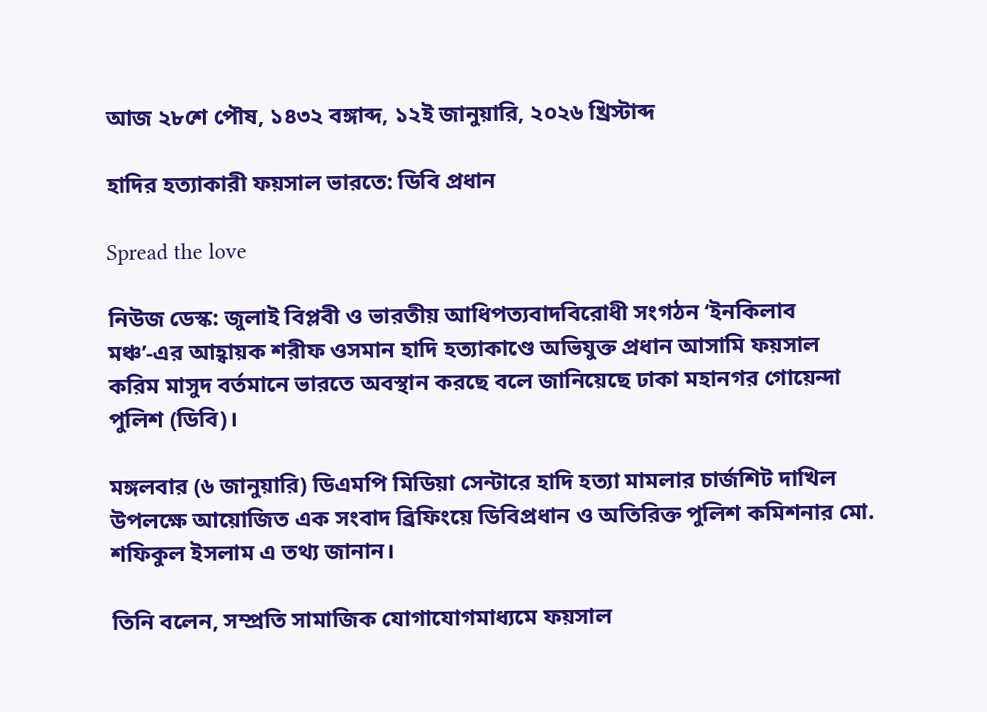আজ ২৮শে পৌষ, ১৪৩২ বঙ্গাব্দ, ১২ই জানুয়ারি, ২০২৬ খ্রিস্টাব্দ

হাদির হত্যাকারী ফয়সাল ভারতে: ডিবি প্রধান

Spread the love

নিউজ ডেস্ক: জুলাই বিপ্লবী ও ভারতীয় আধিপত্যবাদবিরোধী সংগঠন ‘ইনকিলাব মঞ্চ’-এর আহ্বায়ক শরীফ ওসমান হাদি হত্যাকাণ্ডে অভিযুক্ত প্রধান আসামি ফয়সাল করিম মাসুদ বর্তমানে ভারতে অবস্থান করছে বলে জানিয়েছে ঢাকা মহানগর গোয়েন্দা পুলিশ (ডিবি)।

মঙ্গলবার (৬ জানুয়ারি) ডিএমপি মিডিয়া সেন্টারে হাদি হত্যা মামলার চার্জশিট দাখিল উপলক্ষে আয়োজিত এক সংবাদ ব্রিফিংয়ে ডিবিপ্রধান ও অতিরিক্ত পুলিশ কমিশনার মো. শফিকুল ইসলাম এ তথ্য জানান।

তিনি বলেন, সম্প্রতি সামাজিক যোগাযোগমাধ্যমে ফয়সাল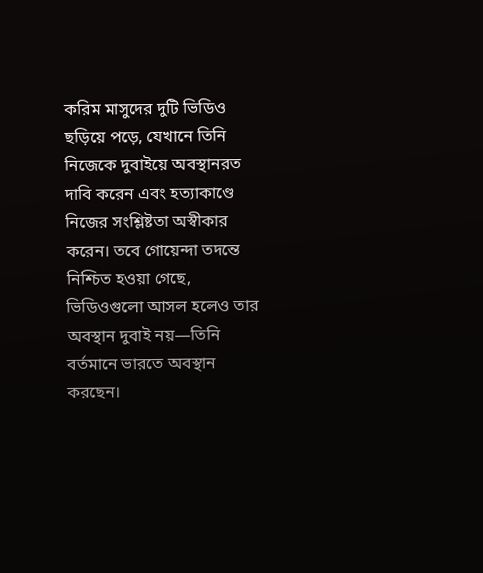করিম মাসুদের দুটি ভিডিও ছড়িয়ে পড়ে, যেখানে তিনি নিজেকে দুবাইয়ে অবস্থানরত দাবি করেন এবং হত্যাকাণ্ডে নিজের সংশ্লিষ্টতা অস্বীকার করেন। তবে গোয়েন্দা তদন্তে নিশ্চিত হওয়া গেছে, ভিডিওগুলো আসল হলেও তার অবস্থান দুবাই নয়—তিনি বর্তমানে ভারতে অবস্থান করছেন।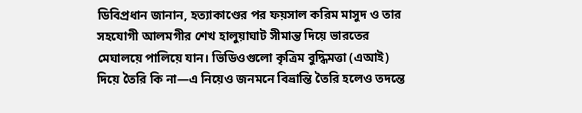ডিবিপ্রধান জানান, হত্যাকাণ্ডের পর ফয়সাল করিম মাসুদ ও তার সহযোগী আলমগীর শেখ হালুয়াঘাট সীমান্ত দিয়ে ভারতের মেঘালয়ে পালিয়ে যান। ভিডিওগুলো কৃত্রিম বুদ্ধিমত্তা (এআই) দিয়ে তৈরি কি না—এ নিয়েও জনমনে বিভ্রান্তি তৈরি হলেও তদন্তে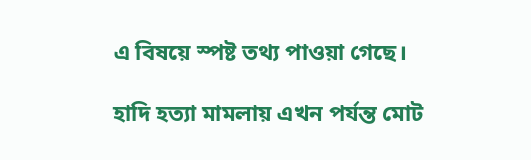এ বিষয়ে স্পষ্ট তথ্য পাওয়া গেছে।

হাদি হত্যা মামলায় এখন পর্যন্ত মোট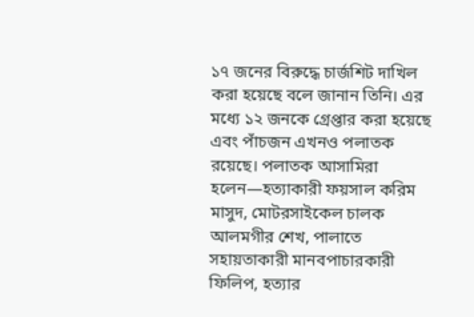১৭ জনের বিরুদ্ধে চার্জশিট দাখিল করা হয়েছে বলে জানান তিনি। এর মধ্যে ১২ জনকে গ্রেপ্তার করা হয়েছে এবং পাঁচজন এখনও পলাতক রয়েছে। পলাতক আসামিরা হলেন—হত্যাকারী ফয়সাল করিম মাসুদ, মোটরসাইকেল চালক আলমগীর শেখ, পালাতে সহায়তাকারী মানবপাচারকারী ফিলিপ, হত্যার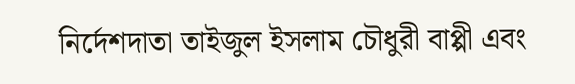নির্দেশদাতা তাইজুল ইসলাম চৌধুরী বাপ্পী এবং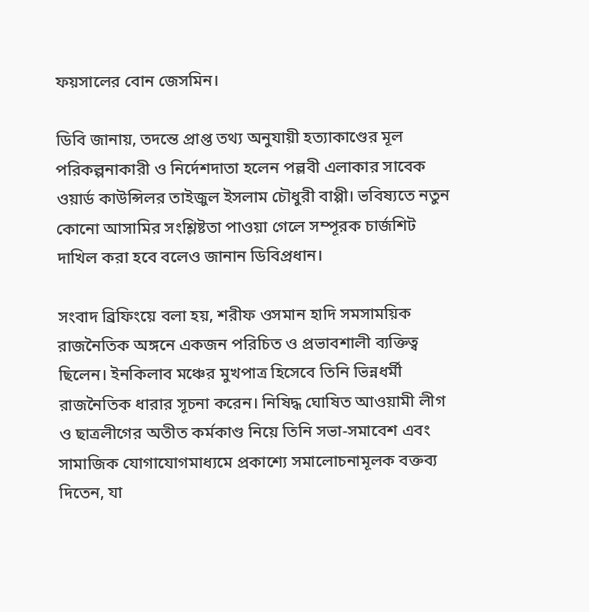ফয়সালের বোন জেসমিন।

ডিবি জানায়, তদন্তে প্রাপ্ত তথ্য অনুযায়ী হত্যাকাণ্ডের মূল পরিকল্পনাকারী ও নির্দেশদাতা হলেন পল্লবী এলাকার সাবেক ওয়ার্ড কাউন্সিলর তাইজুল ইসলাম চৌধুরী বাপ্পী। ভবিষ্যতে নতুন কোনো আসামির সংশ্লিষ্টতা পাওয়া গেলে সম্পূরক চার্জশিট দাখিল করা হবে বলেও জানান ডিবিপ্রধান।

সংবাদ ব্রিফিংয়ে বলা হয়, শরীফ ওসমান হাদি সমসাময়িক রাজনৈতিক অঙ্গনে একজন পরিচিত ও প্রভাবশালী ব্যক্তিত্ব ছিলেন। ইনকিলাব মঞ্চের মুখপাত্র হিসেবে তিনি ভিন্নধর্মী রাজনৈতিক ধারার সূচনা করেন। নিষিদ্ধ ঘোষিত আওয়ামী লীগ ও ছাত্রলীগের অতীত কর্মকাণ্ড নিয়ে তিনি সভা-সমাবেশ এবং সামাজিক যোগাযোগমাধ্যমে প্রকাশ্যে সমালোচনামূলক বক্তব্য দিতেন, যা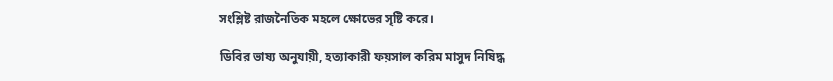সংশ্লিষ্ট রাজনৈতিক মহলে ক্ষোভের সৃষ্টি করে।

ডিবির ভাষ্য অনুযায়ী, হত্যাকারী ফয়সাল করিম মাসুদ নিষিদ্ধ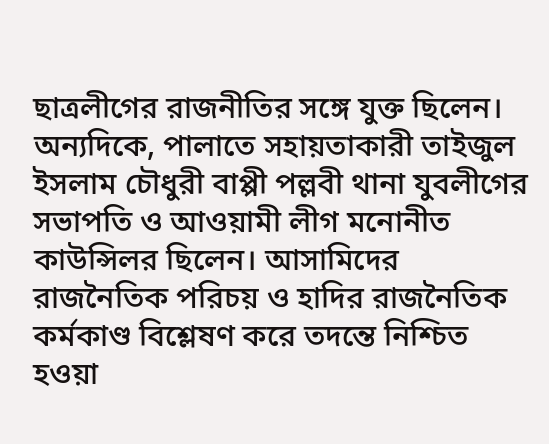ছাত্রলীগের রাজনীতির সঙ্গে যুক্ত ছিলেন। অন্যদিকে, পালাতে সহায়তাকারী তাইজুল ইসলাম চৌধুরী বাপ্পী পল্লবী থানা যুবলীগের সভাপতি ও আওয়ামী লীগ মনোনীত কাউন্সিলর ছিলেন। আসামিদের রাজনৈতিক পরিচয় ও হাদির রাজনৈতিক কর্মকাণ্ড বিশ্লেষণ করে তদন্তে নিশ্চিত হওয়া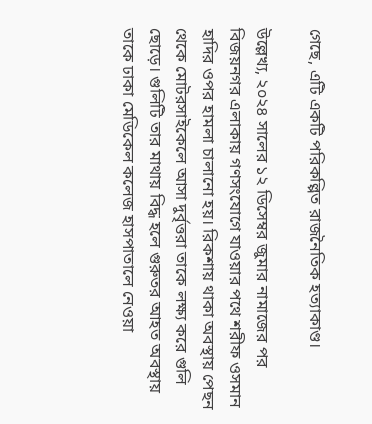গেছে, এটি একটি পরিকল্পিত রাজনৈতিক হত্যাকাণ্ড।

উল্লেখ্য, ২০২৪ সালের ১২ ডিসেম্বর জুমার নামাজের পর বিজয়নগর এলাকায় গণসংযোগে যাওয়ার পথে শরীফ ওসমান হাদির ওপর হামলা চালানো হয়। রিকশায় থাকা অবস্থায় পেছন থেকে মোটরসাইকেলে আসা দুর্বৃত্তরা তাকে লক্ষ্য করে গুলি ছোড়ে। গুলিটি তার মাথায় বিদ্ধ হলে গুরুতর আহত অবস্থায় তাকে ঢাকা মেডিকেল কলেজ হাসপাতালে নেওয়া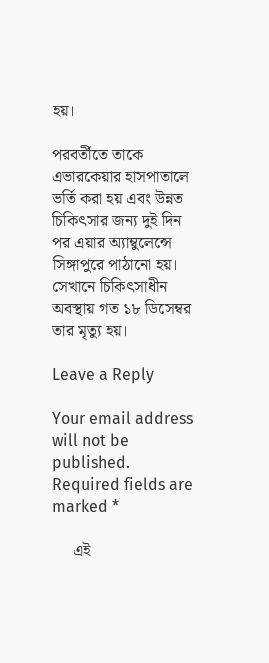হয়।

পরবর্তীতে তাকে এভারকেয়ার হাসপাতালে ভর্তি করা হয় এবং উন্নত চিকিৎসার জন্য দুই দিন পর এয়ার অ্যাম্বুলেন্সে সিঙ্গাপুরে পাঠানো হয়। সেখানে চিকিৎসাধীন অবস্থায় গত ১৮ ডিসেম্বর তার মৃত্যু হয়।

Leave a Reply

Your email address will not be published. Required fields are marked *

     এই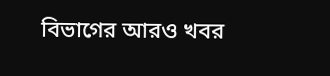বিভাগের আরও খবর